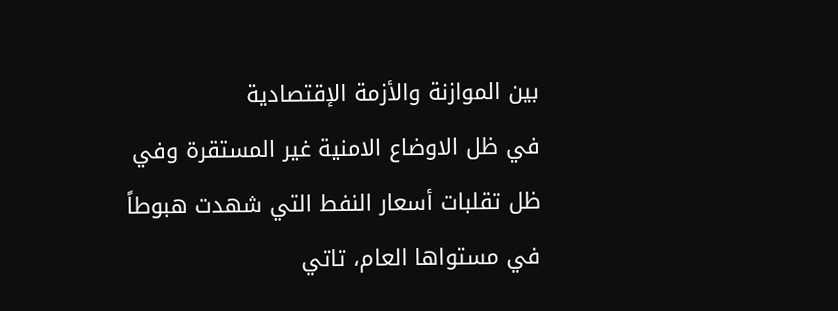بين الموازنة والأزمة الإقتصادية
في ظل الاوضاع الامنية غير المستقرة وفي ظل تقلبات أسعار النفط التي شهدت هبوطاً في مستواها العام، تاتي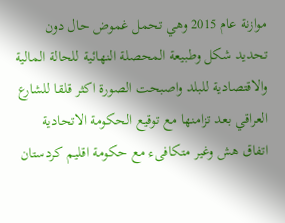موازنة عام 2015 وهي تحمل غموض حال دون تحديد شكل وطبيعة المحصلة النهائية للحالة المالية والاقتصادية للبلد واصبحت الصورة اكثر قلقا للشارع العراقي بعد تزامنها مع توقيع الحكومة الاتحادية اتفاق هش وغير متكافىء مع حكومة اقليم كردستان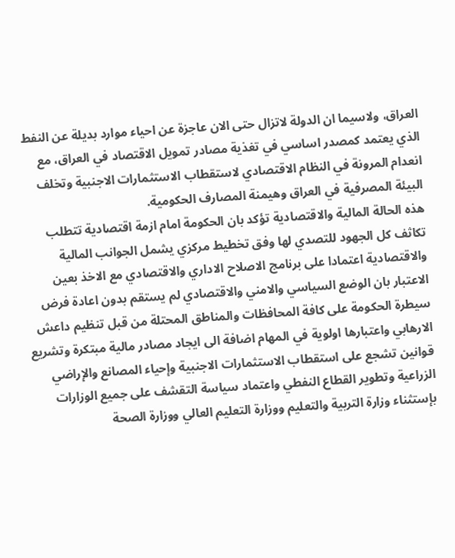العراق، ولاسيما ان الدولة لاتزال حتى الان عاجزة عن احياء موارد بديلة عن النفط الذي يعتمد كمصدر اساسي في تغذية مصادر تمويل الاقتصاد في العراق، مع انعدام المرونة في النظام الاقتصادي لاستقطاب الاستثمارات الاجنبية وتخلف البيئة المصرفية في العراق وهيمنة المصارف الحكومية.
هذه الحالة المالية والاقتصادية تؤكد بان الحكومة امام ازمة اقتصادية تتطلب تكاثف كل الجهود للتصدي لها وفق تخطيط مركزي يشمل الجوانب المالية والاقتصادية اعتمادا على برنامج الاصلاح الاداري والاقتصادي مع الاخذ بعين الاعتبار بان الوضع السياسي والامني والاقتصادي لم يستقم بدون اعادة فرض سيطرة الحكومة على كافة المحافظات والمناطق المحتلة من قبل تنظيم داعش الارهابي واعتبارها اولوية في المهام اضافة الى ايجاد مصادر مالية مبتكرة وتشريع قوانين تشجع على استقطاب الاستثمارات الاجنبية وإحياء المصانع والإراضي الزراعية وتطوير القطاع النفطي واعتماد سياسة التقشف على جميع الوزارات بإستثناء وزارة التربية والتعليم ووزارة التعليم العالي ووزارة الصحة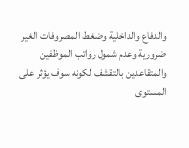والدفاع والداخلية وضغط المصروفات الغير ضرورية وعدم شمول رواتب الموظفين والمتقاعدين بالتقشف لكونه سوف يؤثر على المستوى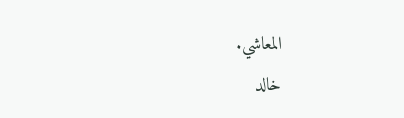المعاشي.
خالد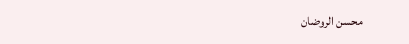محسن الروضان